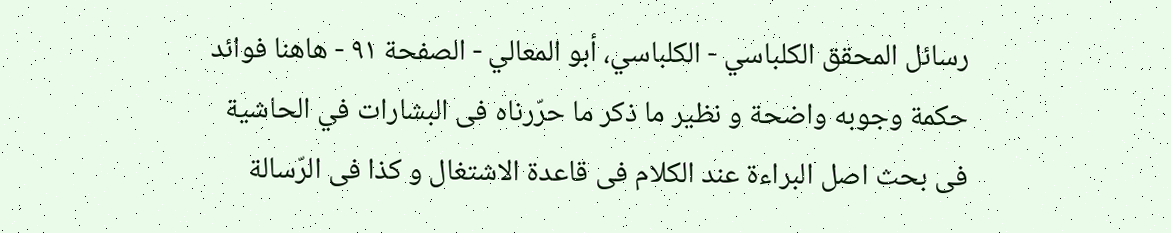رسائل المحقق الكلباسي - الكلباسي، أبو المعالي - الصفحة ٩١ - هاهنا فوائد
حكمة وجوبه واضحة و نظير ما ذكر ما حرّرناه فى البشارات في الحاشية فى بحث اصل البراءة عند الكلام فى قاعدة الاشتغال و كذا فى الرّسالة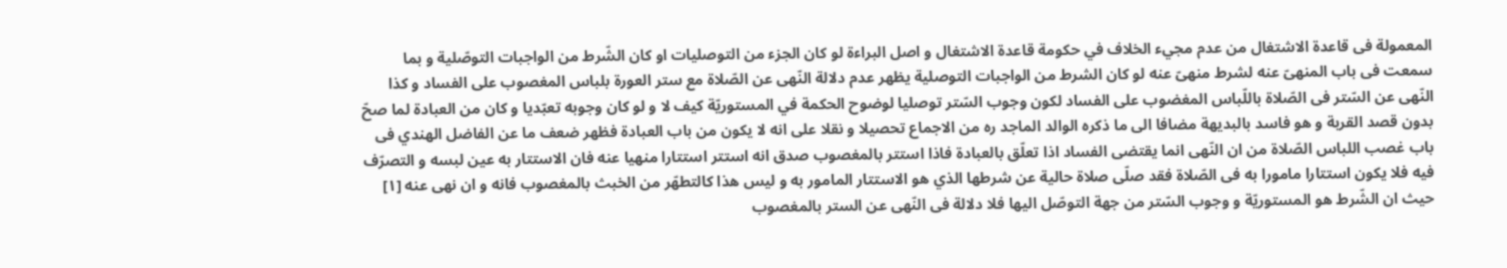المعمولة فى قاعدة الاشتغال من عدم مجيء الخلاف في حكومة قاعدة الاشتغال و اصل البراءة لو كان الجزء من التوصليات او كان الشّرط من الواجبات التوصّلية و بما سمعت فى باب المنهىّ عنه لشرط منهىّ عنه لو كان الشرط من الواجبات التوصلية يظهر عدم دلالة النّهى عن الصّلاة مع ستر العورة بلباس المغصوب على الفساد و كذا النّهى عن السّتر فى الصّلاة باللّباس المغضوب على الفساد لكون وجوب السّتر توصليا لوضوح الحكمة في المستوريّة كيف لا و لو كان وجوبه تعبّديا و كان من العبادة لما صحّ بدون قصد القربة و هو فاسد بالبديهة مضافا الى ما ذكره الوالد الماجد ره من الاجماع تحصيلا و نقلا على انه لا يكون من باب العبادة فظهر ضعف ما عن الفاضل الهندي فى باب غصب اللباس الصّلاة من ان النّهى انما يقتضى الفساد اذا تعلّق بالعبادة فاذا استتر بالمغصوب صدق انه استتر استتارا منهيا عنه فان الاستتار به عين لبسه و التصرّف فيه فلا يكون استتارا مامورا به فى الصّلاة فقد صلّى صلاة حالية عن شرطها الذي هو الاستتار المامور به و ليس هذا كالتطهّر من الخبث بالمغصوب فانه و ان نهى عنه [١] حيث ان الشّرط هو المستوريّة و وجوب السّتر من جهة التوصّل اليها فلا دلالة فى النّهى عن الستر بالمغصوب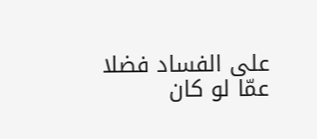على الفساد فضلا عمّا لو كان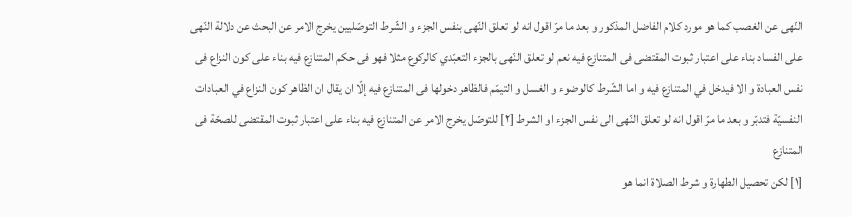النّهى عن الغصب كما هو مورد كلام الفاضل المذكور و بعد ما مرّ اقول انه لو تعلق النّهى بنفس الجزء و الشّرط التوصّليين يخرج الامر عن البحث عن دلالة النّهى على الفساد بناء على اعتبار ثبوت المقتضى فى المتنازع فيه نعم لو تعلق النّهى بالجزء التعبّدي كالركوع مثلا فهو فى حكم المتنازع فيه بناء على كون النزاع فى نفس العبادة و الا فيدخل في المتنازع فيه و اما الشّرط كالوضوء و الغسل و التيمّم فالظاهر دخولها فى المتنازع فيه إلّا ان يقال ان الظاهر كون النزاع في العبادات النفسيّة فتدبّر و بعد ما مرّ اقول انه لو تعلق النّهى الى نفس الجزء او الشرط [٢] للتوصّل يخرج الامر عن المتنازع فيه بناء على اعتبار ثبوت المقتضى للصحّة فى المتنازع
[١] لكن تحصيل الطهارة و شرط الصلاة انما هو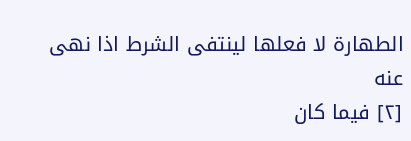الطهارة لا فعلها لينتفى الشرط اذا نهى عنه
[٢] فيما كان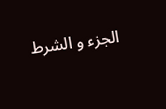الجزء و الشرط